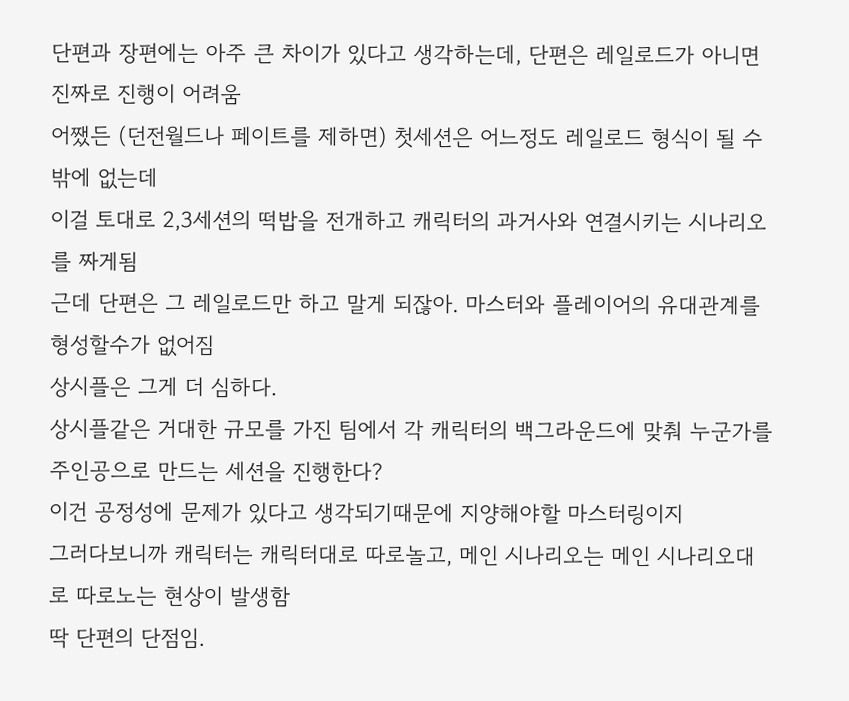단편과 장편에는 아주 큰 차이가 있다고 생각하는데, 단편은 레일로드가 아니면 진짜로 진행이 어려움
어쨌든 (던전월드나 페이트를 제하면) 첫세션은 어느정도 레일로드 형식이 될 수밖에 없는데
이걸 토대로 2,3세션의 떡밥을 전개하고 캐릭터의 과거사와 연결시키는 시나리오를 짜게됨
근데 단편은 그 레일로드만 하고 말게 되잖아. 마스터와 플레이어의 유대관계를 형성할수가 없어짐
상시플은 그게 더 심하다.
상시플같은 거대한 규모를 가진 팀에서 각 캐릭터의 백그라운드에 맞춰 누군가를 주인공으로 만드는 세션을 진행한다?
이건 공정성에 문제가 있다고 생각되기때문에 지양해야할 마스터링이지
그러다보니까 캐릭터는 캐릭터대로 따로놀고, 메인 시나리오는 메인 시나리오대로 따로노는 현상이 발생함
딱 단편의 단점임.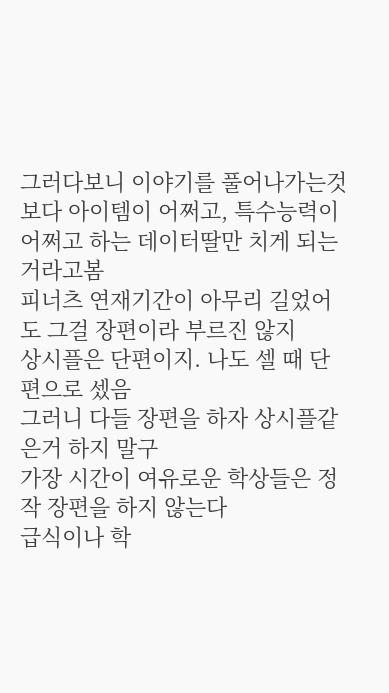그러다보니 이야기를 풀어나가는것보다 아이템이 어쩌고, 특수능력이 어쩌고 하는 데이터딸만 치게 되는거라고봄
피너츠 연재기간이 아무리 길었어도 그걸 장편이라 부르진 않지
상시플은 단편이지. 나도 셀 때 단편으로 셌음
그러니 다들 장편을 하자 상시플같은거 하지 말구
가장 시간이 여유로운 학상들은 정작 장편을 하지 않는다
급식이나 학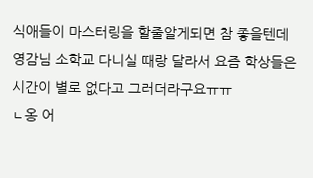식애들이 마스터링을 할줄알게되면 참 좋을텐데
영감님 소학교 다니실 때랑 달라서 요즘 학상들은 시간이 별로 없다고 그러더라구요ㅠㅠ
ㄴ옹 어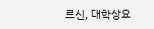르신, 대학상요